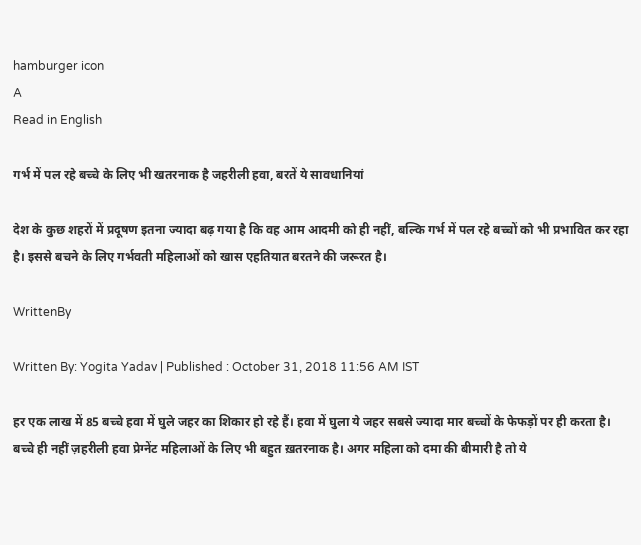hamburger icon
A
Read in English

गर्भ में पल रहे बच्‍चे के लिए भी खतरनाक है जहरीली हवा, बरतें ये सावधानियां

देश के कुछ शहरों में प्रदूषण इतना ज्‍यादा बढ़ गया है कि वह आम आदमी को ही नहीं, बल्कि गर्भ में पल रहे बच्‍चों को भी प्रभावित कर रहा है। इससे बचने के लिए गर्भवती महिलाओं को खास एहतियात बरतने की जरूरत है।

WrittenBy

Written By: Yogita Yadav | Published : October 31, 2018 11:56 AM IST

हर एक लाख में 85 बच्चे हवा में घुले जहर का शिकार हो रहे हैं। हवा में घुला ये जहर सबसे ज्यादा मार बच्चों के फेफड़ों पर ही करता है। बच्चे ही नहीं ज़हरीली हवा प्रेग्नेंट महिलाओं के लिए भी बहुत ख़तरनाक है। अगर महिला को दमा की बीमारी है तो ये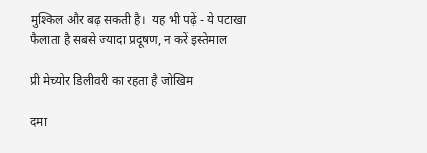मुश्किल और बढ़ सकती है।  यह भी पढ़ें - ये पटाखा फैलाता है सबसे ज्यादा प्रदूषण, न करें इस्तेमाल

प्री मेच्‍योर डिलीवरी का रहता है जोखिम

दमा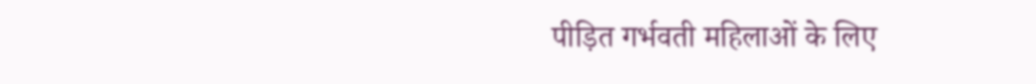पीड़ित गर्भवती महिलाओं के लिए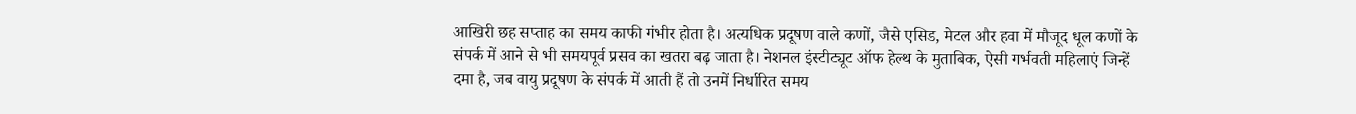आखिरी छह सप्ताह का समय काफी गंभीर होता है। अत्यधिक प्रदूषण वाले कणों, जैसे एसिड, मेटल और हवा में मौजूद धूल कणों के संपर्क में आने से भी समयपूर्व प्रसव का खतरा बढ़ जाता है। नेशनल इंस्टीट्यूट ऑफ हेल्थ के मुताबिक, ऐसी गर्भवती महिलाएं जिन्हें दमा है, जब वायु प्रदूषण के संपर्क में आती हैं तो उनमें निर्धारित समय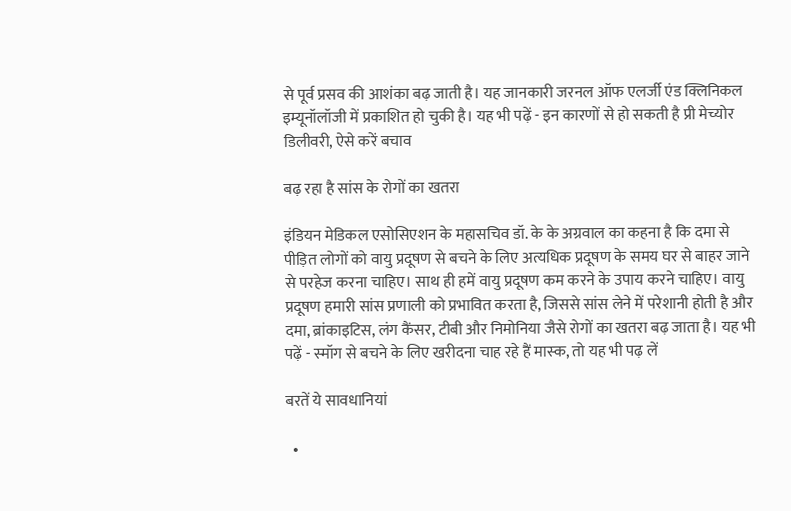से पूर्व प्रसव की आशंका बढ़ जाती है। यह जानकारी जरनल ऑफ एलर्जी एंड क्लिनिकल इम्यूनॉलॉजी में प्रकाशित हो चुकी है। यह भी पढ़ें - इन कारणों से हो सकती है प्री मेच्योर डिलीवरी, ऐसे करें बचाव

बढ़ रहा है सांस के रोगों का खतरा

इंडियन मेडिकल एसोसिएशन के महासचिव डॉ. के के अग्रवाल का कहना है कि दमा से पीड़ित लोगों को वायु प्रदूषण से बचने के लिए अत्यधिक प्रदूषण के समय घर से बाहर जाने से परहेज करना चाहिए। साथ ही हमें वायु प्रदूषण कम करने के उपाय करने चाहिए। वायु प्रदूषण हमारी सांस प्रणाली को प्रभावित करता है, जिससे सांस लेने में परेशानी होती है और दमा, ब्रांकाइटिस, लंग कैंसर, टीबी और निमोनिया जैसे रोगों का खतरा बढ़ जाता है। यह भी पढ़ें - स्‍मॉग से बचने के लिए खरीदना चाह रहे हैं मास्‍क, तो यह भी पढ़ लें

बरतें ये सावधानियां

  •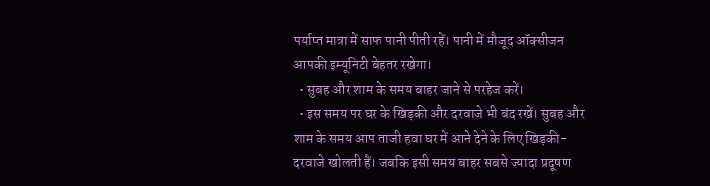पर्याप्‍त मात्रा में साफ पानी पीती रहें। पानी में मौजूद ऑक्‍सीजन आपकी इम्‍यूनिटी बेहतर रखेगा।
  • सुबह और शाम के समय बाहर जाने से परहेज करें।
  • इस समय पर घर के खिड़की और दरवाजे भी बंद रखें। सुबह और शाम के समय आप ताजी हवा घर में आने देने के लिए खिड़की-दरवाजे खोलती हैं। जबकि इसी समय बाहर सबसे ज्‍यादा प्रदूषण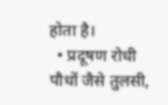होता है।
  • प्रदूषण रोधी पौधों जैसे तुलसी,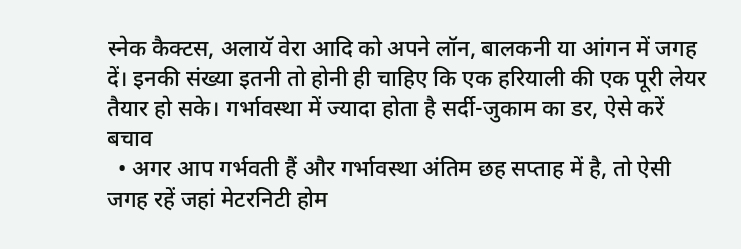स्‍नेक कैक्‍टस, अलायॅ वेरा आदि को अपने लॉन, बालकनी या आंगन में जगह दें। इनकी संख्‍या इतनी तो होनी ही चाहिए कि एक हरियाली की एक पूरी लेयर तैयार हो सके। गर्भावस्था में ज्‍यादा होता है सर्दी-जुकाम का डर, ऐसे करें बचाव
  • अगर आप गर्भवती हैं और गर्भावस्‍था अंतिम छह सप्‍ताह में है, तो ऐसी जगह रहें जहां मेटरनिटी होम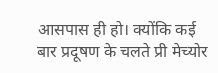आसपास ही हो। क्‍योंकि कई बार प्रदूषण के चलते प्री मेच्‍योर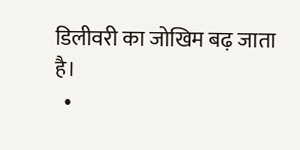डिलीवरी का जोखिम बढ़ जाता है।
  •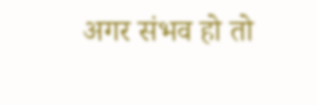अगर संभव हो तो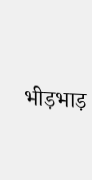भीड़भाड़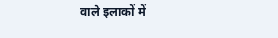वाले इलाकों में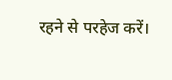रहने से परहेज करें।